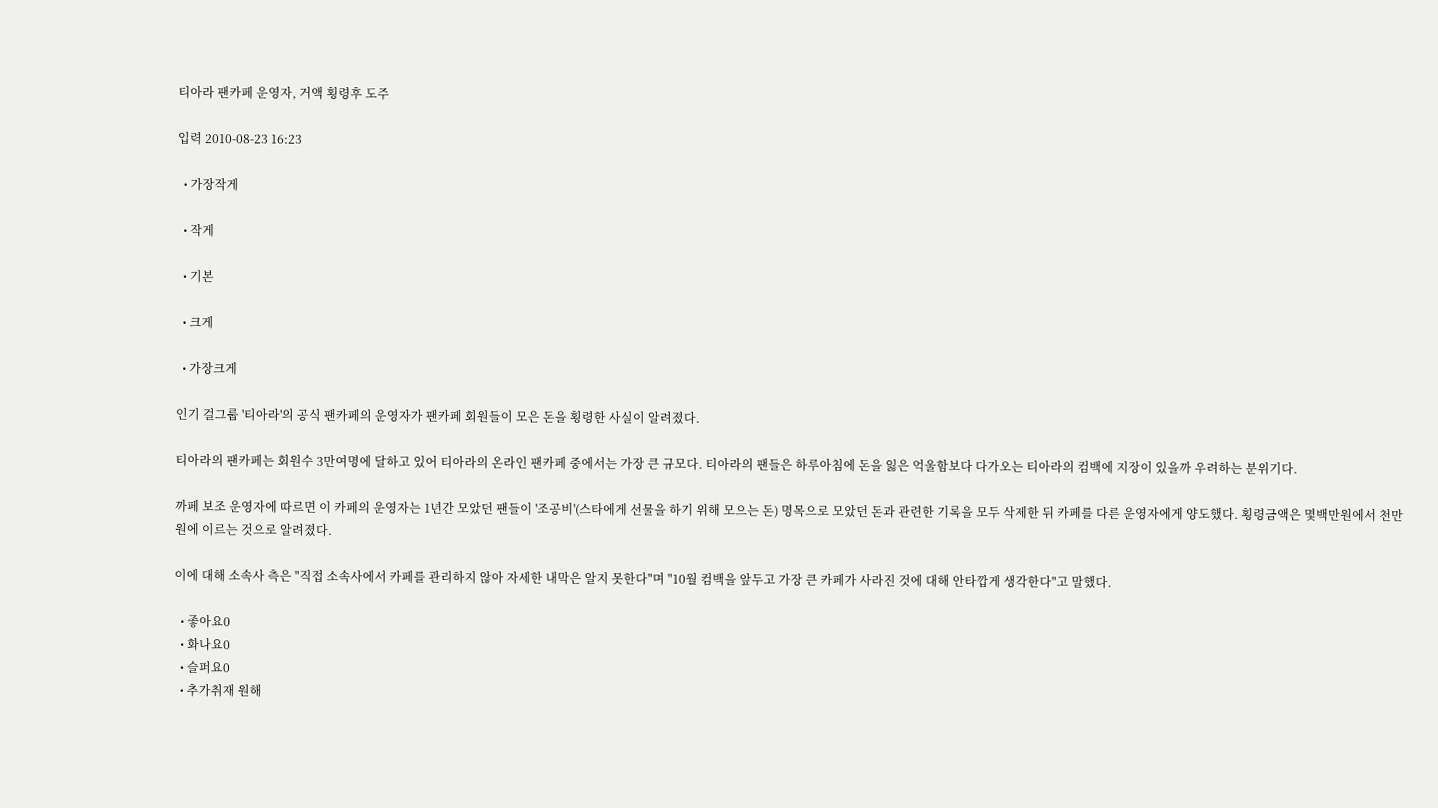티아라 팬카페 운영자, 거액 횡령후 도주

입력 2010-08-23 16:23

  • 가장작게

  • 작게

  • 기본

  • 크게

  • 가장크게

인기 걸그룹 '티아라'의 공식 팬카페의 운영자가 팬카페 회원들이 모은 돈을 횡령한 사실이 알려졌다.

티아라의 팬카페는 회원수 3만여명에 달하고 있어 티아라의 온라인 팬카페 중에서는 가장 큰 규모다. 티아라의 팬들은 하루아침에 돈을 잃은 억울함보다 다가오는 티아라의 컴백에 지장이 있을까 우려하는 분위기다.

까페 보조 운영자에 따르면 이 카페의 운영자는 1년간 모았던 팬들이 '조공비'(스타에게 선물을 하기 위해 모으는 돈) 명목으로 모았던 돈과 관련한 기록을 모두 삭제한 뒤 카페를 다른 운영자에게 양도했다. 횡령금액은 몇백만원에서 천만원에 이르는 것으로 알려졌다.

이에 대해 소속사 측은 "직접 소속사에서 카페를 관리하지 않아 자세한 내막은 알지 못한다"며 "10월 컴백을 앞두고 가장 큰 카페가 사라진 것에 대해 안타깝게 생각한다"고 말했다.

  • 좋아요0
  • 화나요0
  • 슬퍼요0
  • 추가취재 원해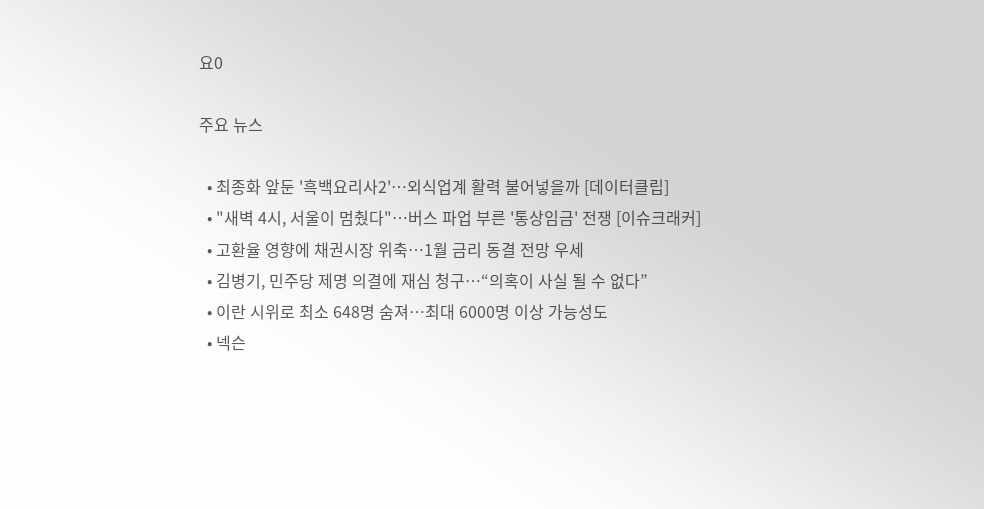요0

주요 뉴스

  • 최종화 앞둔 '흑백요리사2'…외식업계 활력 불어넣을까 [데이터클립]
  • "새벽 4시, 서울이 멈췄다"…버스 파업 부른 '통상임금' 전쟁 [이슈크래커]
  • 고환율 영향에 채권시장 위축⋯1월 금리 동결 전망 우세
  • 김병기, 민주당 제명 의결에 재심 청구…“의혹이 사실 될 수 없다”
  • 이란 시위로 최소 648명 숨져…최대 6000명 이상 가능성도
  • 넥슨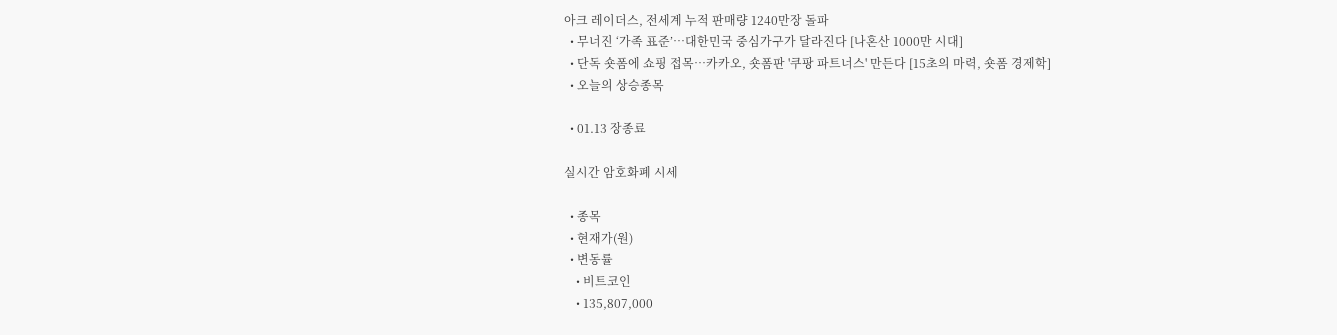아크 레이더스, 전세계 누적 판매량 1240만장 돌파
  • 무너진 ‘가족 표준’…대한민국 중심가구가 달라진다 [나혼산 1000만 시대]
  • 단독 숏폼에 쇼핑 접목…카카오, 숏폼판 '쿠팡 파트너스' 만든다 [15초의 마력, 숏폼 경제학]
  • 오늘의 상승종목

  • 01.13 장종료

실시간 암호화폐 시세

  • 종목
  • 현재가(원)
  • 변동률
    • 비트코인
    • 135,807,000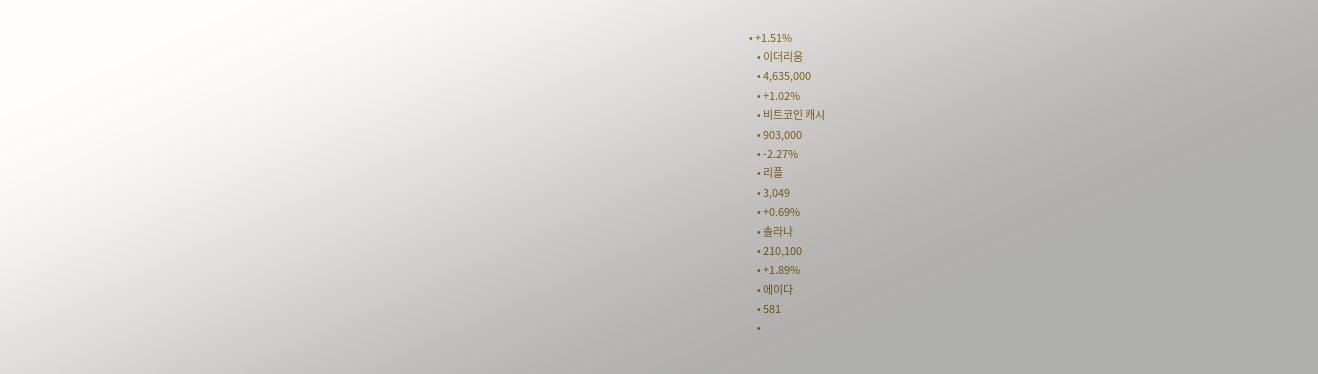• +1.51%
    • 이더리움
    • 4,635,000
    • +1.02%
    • 비트코인 캐시
    • 903,000
    • -2.27%
    • 리플
    • 3,049
    • +0.69%
    • 솔라나
    • 210,100
    • +1.89%
    • 에이다
    • 581
    •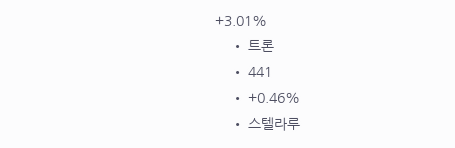+3.01%
    • 트론
    • 441
    • +0.46%
    • 스텔라루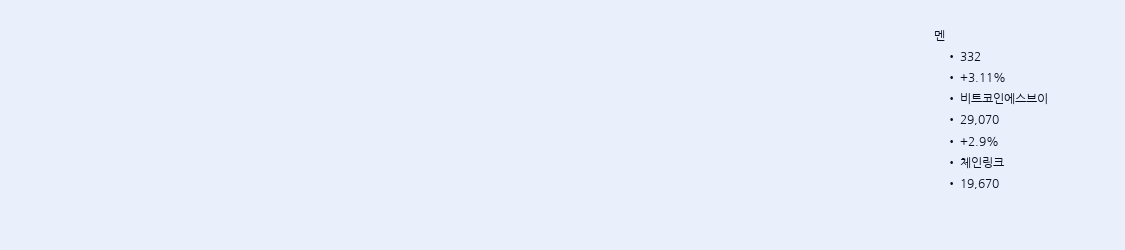멘
    • 332
    • +3.11%
    • 비트코인에스브이
    • 29,070
    • +2.9%
    • 체인링크
    • 19,670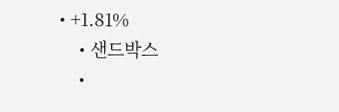• +1.81%
    • 샌드박스
    •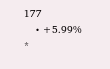177
    • +5.99%
*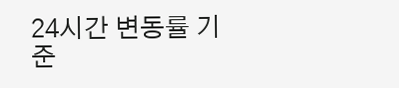24시간 변동률 기준